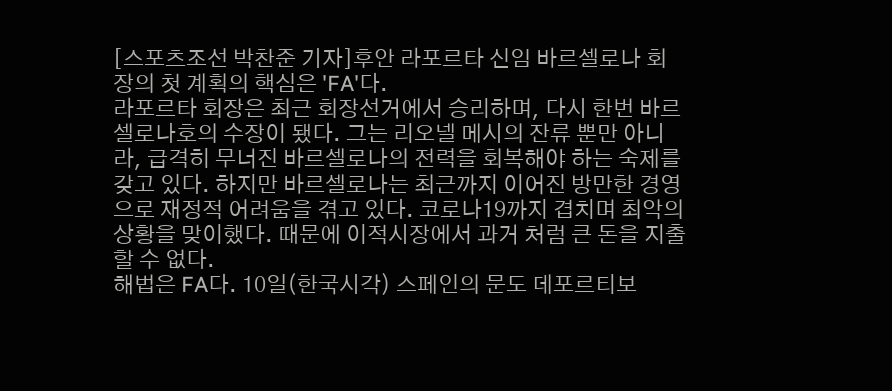[스포츠조선 박찬준 기자]후안 라포르타 신임 바르셀로나 회장의 첫 계획의 핵심은 'FA'다.
라포르타 회장은 최근 회장선거에서 승리하며, 다시 한번 바르셀로나호의 수장이 됐다. 그는 리오넬 메시의 잔류 뿐만 아니라, 급격히 무너진 바르셀로나의 전력을 회복해야 하는 숙제를 갖고 있다. 하지만 바르셀로나는 최근까지 이어진 방만한 경영으로 재정적 어려움을 겪고 있다. 코로나19까지 겹치며 최악의 상황을 맞이했다. 때문에 이적시장에서 과거 처럼 큰 돈을 지출할 수 없다.
해법은 FA다. 10일(한국시각) 스페인의 문도 데포르티보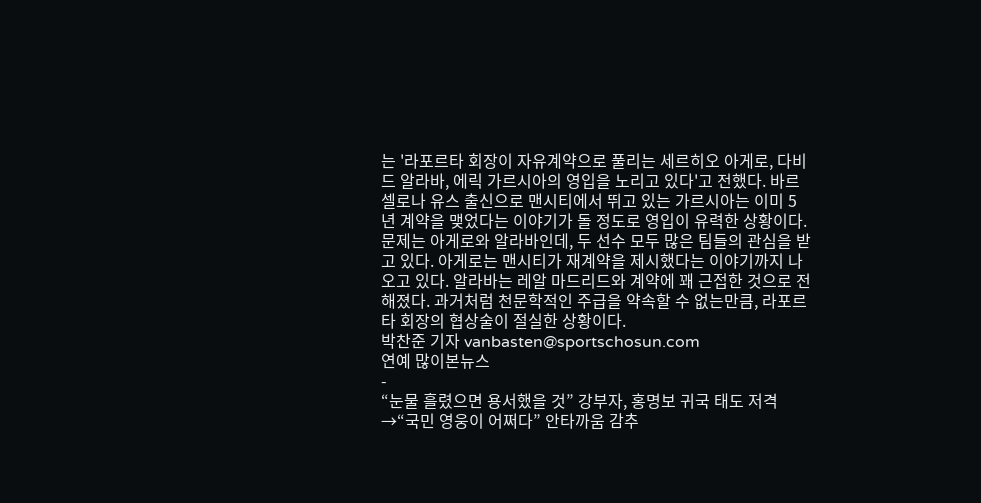는 '라포르타 회장이 자유계약으로 풀리는 세르히오 아게로, 다비드 알라바, 에릭 가르시아의 영입을 노리고 있다'고 전했다. 바르셀로나 유스 출신으로 맨시티에서 뛰고 있는 가르시아는 이미 5년 계약을 맺었다는 이야기가 돌 정도로 영입이 유력한 상황이다.
문제는 아게로와 알라바인데, 두 선수 모두 많은 팀들의 관심을 받고 있다. 아게로는 맨시티가 재계약을 제시했다는 이야기까지 나오고 있다. 알라바는 레알 마드리드와 계약에 꽤 근접한 것으로 전해졌다. 과거처럼 천문학적인 주급을 약속할 수 없는만큼, 라포르타 회장의 협상술이 절실한 상황이다.
박찬준 기자 vanbasten@sportschosun.com
연예 많이본뉴스
-
“눈물 흘렸으면 용서했을 것” 강부자, 홍명보 귀국 태도 저격→“국민 영웅이 어쩌다” 안타까움 감추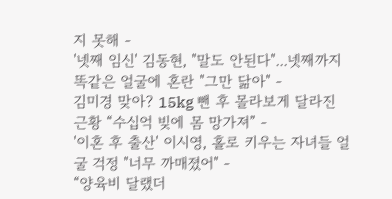지 못해 -
'넷째 임신' 김동현, "말도 안된다"...넷째까지 똑같은 얼굴에 혼란 "그만 닮아" -
김미경 맞아? 15kg 뺀 후 몰라보게 달라진 근황 “수십억 빚에 몸 망가져” -
'이혼 후 출산' 이시영, 홀로 키우는 자녀들 얼굴 걱정 "너무 까매졌어" -
“양육비 달랬더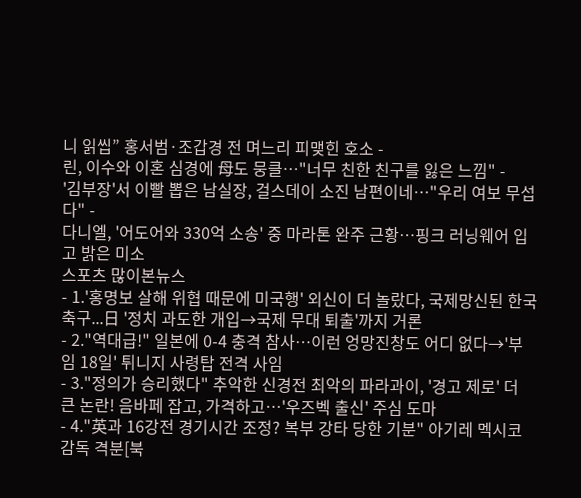니 읽씹” 홍서범·조갑경 전 며느리 피맺힌 호소 -
린, 이수와 이혼 심경에 母도 뭉클…"너무 친한 친구를 잃은 느낌" -
'김부장'서 이빨 뽑은 남실장, 걸스데이 소진 남편이네…"우리 여보 무섭다" -
다니엘, '어도어와 330억 소송' 중 마라톤 완주 근황…핑크 러닝웨어 입고 밝은 미소
스포츠 많이본뉴스
- 1.'홍명보 살해 위협 때문에 미국행' 외신이 더 놀랐다, 국제망신된 한국축구...日 '정치 과도한 개입→국제 무대 퇴출'까지 거론
- 2."역대급!" 일본에 0-4 충격 참사…이런 엉망진창도 어디 없다→'부임 18일' 튀니지 사령탑 전격 사임
- 3."정의가 승리했다" 추악한 신경전 최악의 파라과이, '경고 제로' 더 큰 논란! 음바페 잡고, 가격하고…'우즈벡 출신' 주심 도마
- 4."英과 16강전 경기시간 조정? 복부 강타 당한 기분" 아기레 멕시코 감독 격분[북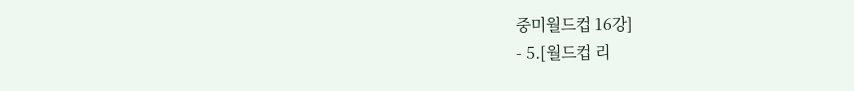중미월드컵 16강]
- 5.[월드컵 리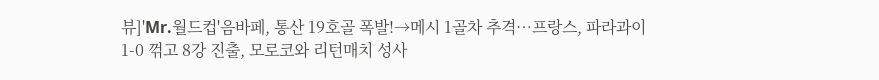뷰]'Mr.월드컵'음바페, 통산 19호골 폭발!→메시 1골차 추격…프랑스, 파라과이 1-0 꺾고 8강 진출, 모로코와 리턴매치 성사